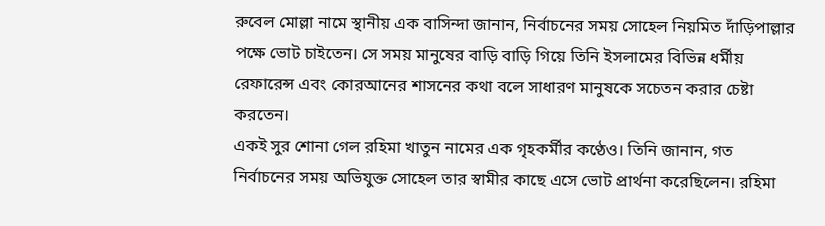রুবেল মোল্লা নামে স্থানীয় এক বাসিন্দা জানান, নির্বাচনের সময় সোহেল নিয়মিত দাঁড়িপাল্লার পক্ষে ভোট চাইতেন। সে সময় মানুষের বাড়ি বাড়ি গিয়ে তিনি ইসলামের বিভিন্ন ধর্মীয় রেফারেন্স এবং কোরআনের শাসনের কথা বলে সাধারণ মানুষকে সচেতন করার চেষ্টা করতেন।
একই সুর শোনা গেল রহিমা খাতুন নামের এক গৃহকর্মীর কণ্ঠেও। তিনি জানান, গত নির্বাচনের সময় অভিযুক্ত সোহেল তার স্বামীর কাছে এসে ভোট প্রার্থনা করেছিলেন। রহিমা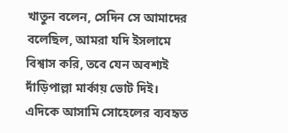খাতুন বলেন, সেদিন সে আমাদের বলেছিল, আমরা যদি ইসলামে বিশ্বাস করি, তবে যেন অবশ্যই দাঁড়িপাল্লা মার্কায় ভোট দিই।
এদিকে আসামি সোহেলের ব্যবহৃত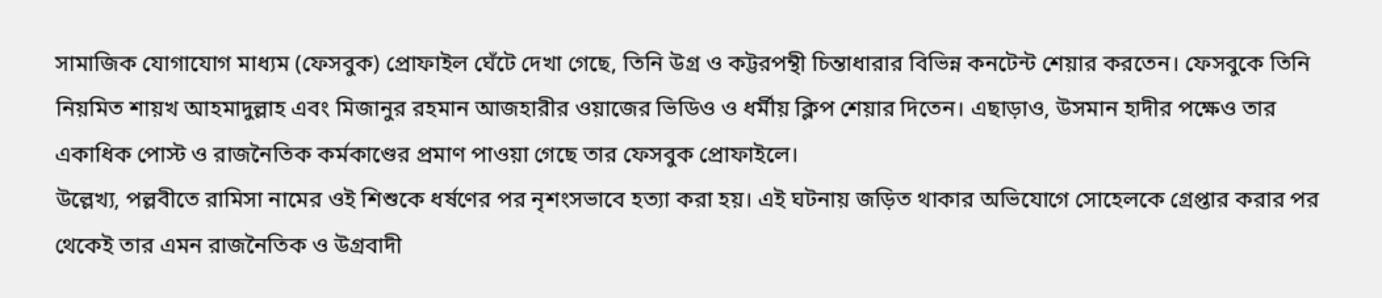সামাজিক যোগাযোগ মাধ্যম (ফেসবুক) প্রোফাইল ঘেঁটে দেখা গেছে, তিনি উগ্র ও কট্টরপন্থী চিন্তাধারার বিভিন্ন কনটেন্ট শেয়ার করতেন। ফেসবুকে তিনি নিয়মিত শায়খ আহমাদুল্লাহ এবং মিজানুর রহমান আজহারীর ওয়াজের ভিডিও ও ধর্মীয় ক্লিপ শেয়ার দিতেন। এছাড়াও, উসমান হাদীর পক্ষেও তার একাধিক পোস্ট ও রাজনৈতিক কর্মকাণ্ডের প্রমাণ পাওয়া গেছে তার ফেসবুক প্রোফাইলে।
উল্লেখ্য, পল্লবীতে রামিসা নামের ওই শিশুকে ধর্ষণের পর নৃশংসভাবে হত্যা করা হয়। এই ঘটনায় জড়িত থাকার অভিযোগে সোহেলকে গ্রেপ্তার করার পর থেকেই তার এমন রাজনৈতিক ও উগ্রবাদী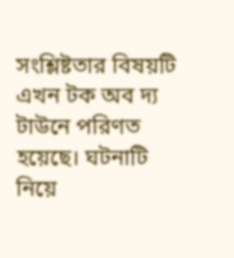সংশ্লিষ্টতার বিষয়টি এখন টক অব দ্য টাউনে পরিণত হয়েছে। ঘটনাটি নিয়ে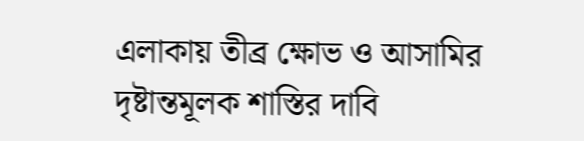এলাকায় তীব্র ক্ষোভ ও আসামির দৃষ্টান্তমূলক শাস্তির দাবি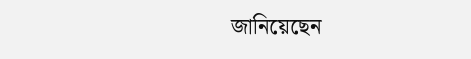জানিয়েছেন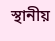স্থানীয়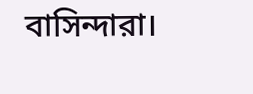বাসিন্দারা।